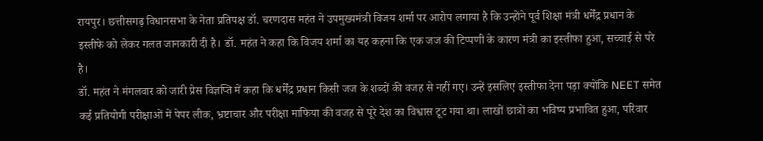रायपुर। छत्तीसगढ़ विधानसभा के नेता प्रतिपक्ष डॉ. चरणदास महंत ने उपमुख्यमंत्री विजय शर्मा पर आरोप लगाया है कि उन्होंने पूर्व शिक्षा मंत्री धर्मेंद्र प्रधान के इस्तीफे को लेकर गलत जानकारी दी है। डॉ. महंत ने कहा कि विजय शर्मा का यह कहना कि एक जज की टिप्पणी के कारण मंत्री का इस्तीफा हुआ, सच्चाई से परे है।
डॉ. महंत ने मंगलवार को जारी प्रेस विज्ञप्ति में कहा कि धर्मेंद्र प्रधान किसी जज के शब्दों की वजह से नहीं गए। उन्हें इसलिए इस्तीफा देना पड़ा क्योंकि NEET समेत कई प्रतियोगी परीक्षाओं में पेपर लीक, भ्रष्टाचार और परीक्षा माफिया की वजह से पूरे देश का विश्वास टूट गया था। लाखों छात्रों का भविष्य प्रभावित हुआ, परिवार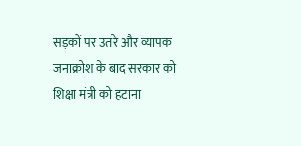सड़कों पर उतरे और व्यापक जनाक्रोश के बाद सरकार को शिक्षा मंत्री को हटाना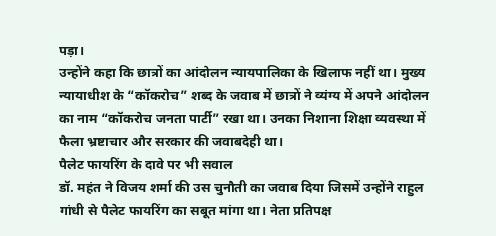पड़ा।
उन्होंने कहा कि छात्रों का आंदोलन न्यायपालिका के खिलाफ नहीं था। मुख्य न्यायाधीश के “कॉकरोच” शब्द के जवाब में छात्रों ने व्यंग्य में अपने आंदोलन का नाम “कॉकरोच जनता पार्टी” रखा था। उनका निशाना शिक्षा व्यवस्था में फैला भ्रष्टाचार और सरकार की जवाबदेही था।
पैलेट फायरिंग के दावे पर भी सवाल
डॉ. महंत ने विजय शर्मा की उस चुनौती का जवाब दिया जिसमें उन्होंने राहुल गांधी से पैलेट फायरिंग का सबूत मांगा था। नेता प्रतिपक्ष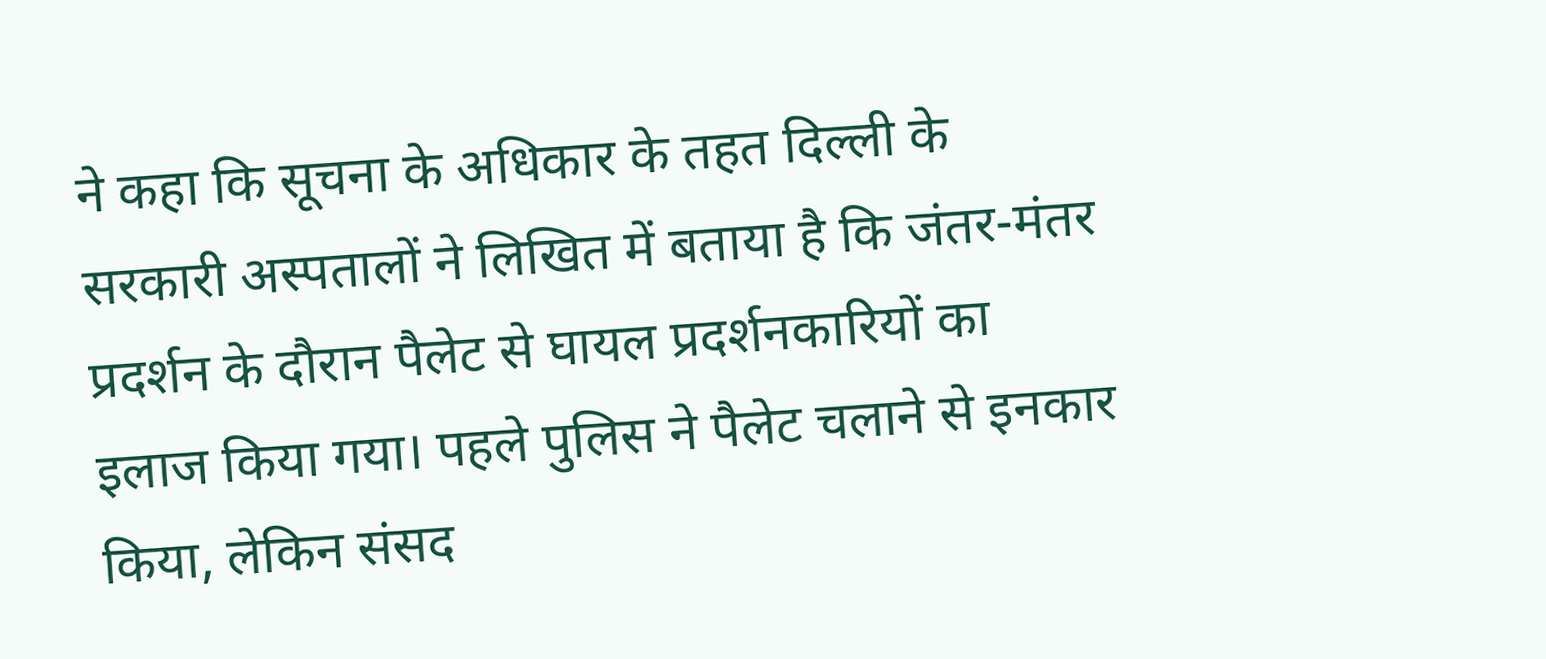ने कहा कि सूचना के अधिकार के तहत दिल्ली के सरकारी अस्पतालों ने लिखित में बताया है कि जंतर-मंतर प्रदर्शन के दौरान पैलेट से घायल प्रदर्शनकारियों का इलाज किया गया। पहले पुलिस ने पैलेट चलाने से इनकार किया, लेकिन संसद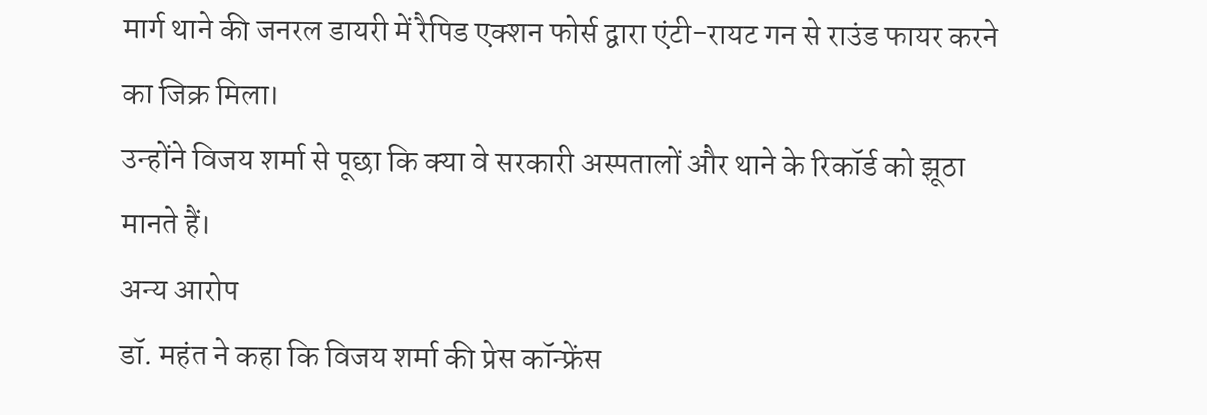मार्ग थाने की जनरल डायरी में रैपिड एक्शन फोर्स द्वारा एंटी-रायट गन से राउंड फायर करने का जिक्र मिला।
उन्होंने विजय शर्मा से पूछा कि क्या वे सरकारी अस्पतालों और थाने के रिकॉर्ड को झूठा मानते हैं।
अन्य आरोप
डॉ. महंत ने कहा कि विजय शर्मा की प्रेस कॉन्फ्रेंस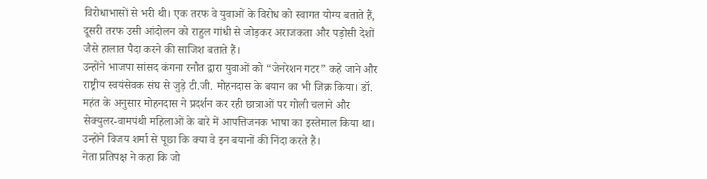विरोधाभासों से भरी थी। एक तरफ वे युवाओं के विरोध को स्वागत योग्य बताते हैं, दूसरी तरफ उसी आंदोलन को राहुल गांधी से जोड़कर अराजकता और पड़ोसी देशों जैसे हालात पैदा करने की साजिश बताते हैं।
उन्होंने भाजपा सांसद कंगना रनौत द्वारा युवाओं को “जेनरेशन गटर” कहे जाने और राष्ट्रीय स्वयंसेवक संघ से जुड़े टी.जी. मोहनदास के बयान का भी जिक्र किया। डॉ. महंत के अनुसार मोहनदास ने प्रदर्शन कर रही छात्राओं पर गोली चलाने और सेक्युलर-वामपंथी महिलाओं के बारे में आपत्तिजनक भाषा का इस्तेमाल किया था। उन्होंने विजय शर्मा से पूछा कि क्या वे इन बयानों की निंदा करते हैं।
नेता प्रतिपक्ष ने कहा कि जो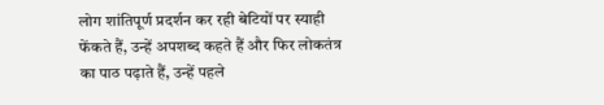लोग शांतिपूर्ण प्रदर्शन कर रही बेटियों पर स्याही फेंकते हैं, उन्हें अपशब्द कहते हैं और फिर लोकतंत्र का पाठ पढ़ाते हैं, उन्हें पहले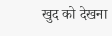खुद को देखना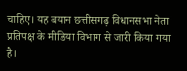चाहिए। यह बयान छत्तीसगढ़ विधानसभा नेता प्रतिपक्ष के मीडिया विभाग से जारी किया गया है।